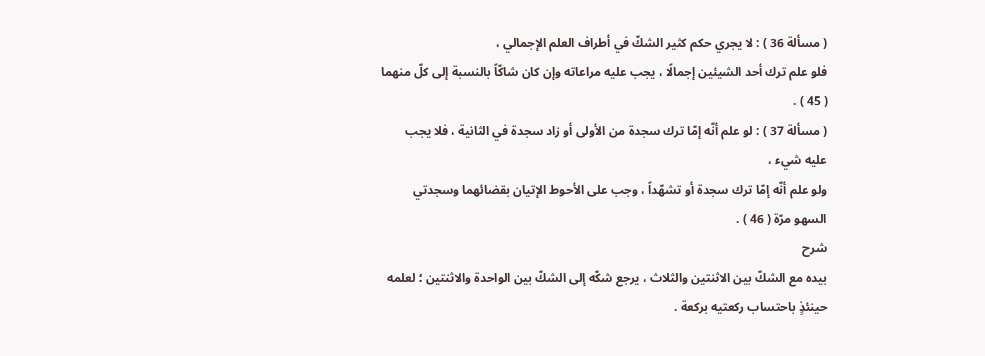( مسألة 36 ) : لا يجري حكم كثير الشكّ في أطراف العلم الإجمالي ،
فلو علم ترك أحد الشيئين إجمالًا ، يجب عليه مراعاته وإن كان شاكّاً بالنسبة إلى كلّ منهما ( 45 ) .
( مسألة 37 ) : لو علم أنّه إمّا ترك سجدة من الأولى أو زاد سجدة في الثانية ، فلا يجب عليه شيء ،
ولو علم أنّه إمّا ترك سجدة أو تشهّداً ، وجب على الأحوط الإتيان بقضائهما وسجدتي السهو مرّة ( 46 ) .
شرح
بيده مع الشكّ بين الاثنتين والثلاث ، يرجع شكّه إلى الشكّ بين الواحدة والاثنتين ؛ لعلمه حينئذٍ باحتساب ركعتيه بركعة .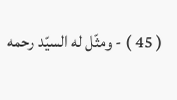( 45 ) - ومثّل له السيّد رحمه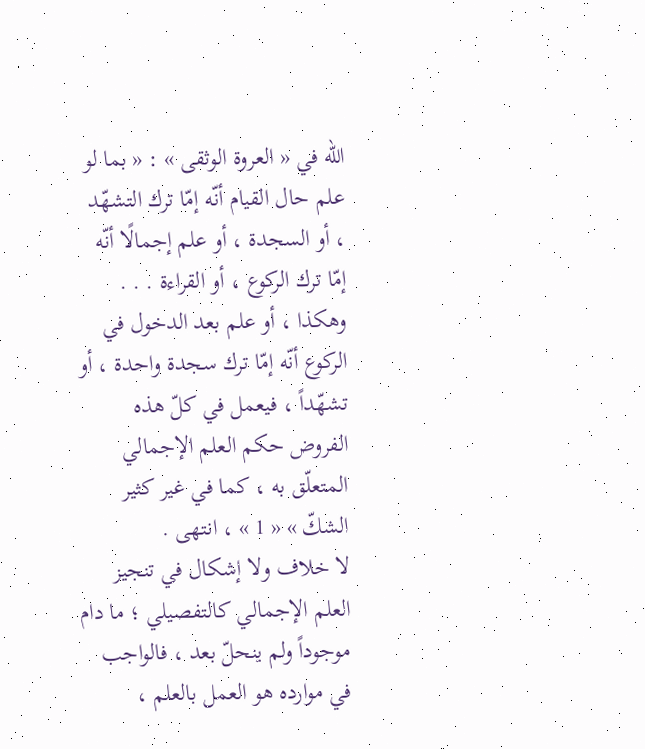الله في « العروة الوثقى » : « بما لو علم حال القيام أنّه إمّا ترك التشهّد ، أو السجدة ، أو علم إجمالًا أنّه إمّا ترك الركوع ، أو القراءة . . . وهكذا ، أو علم بعد الدخول في الركوع أنّه إمّا ترك سجدة واحدة ، أو تشهّداً ، فيعمل في كلّ هذه الفروض حكم العلم الإجمالي المتعلّق به ، كما في غير كثير الشكّ » « 1 » ، انتهى .
لا خلاف ولا إشكال في تنجيز العلم الإجمالي كالتفصيلي ؛ ما دام موجوداً ولم ينحلّ بعد ، فالواجب في موارده هو العمل بالعلم ،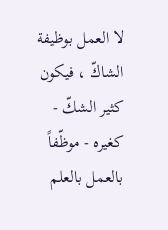لا العمل بوظيفة الشاكّ ، فيكون كثير الشكّ - كغيره - موظّفاً بالعمل بالعلم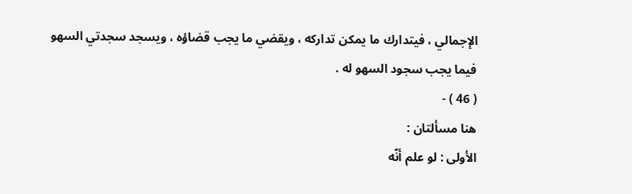الإجمالي ، فيتدارك ما يمكن تداركه ، ويقضي ما يجب قضاؤه ، ويسجد سجدتي السهو فيما يجب سجود السهو له .
( 46 ) -
هنا مسألتان :
الأولى : لو علم أنّه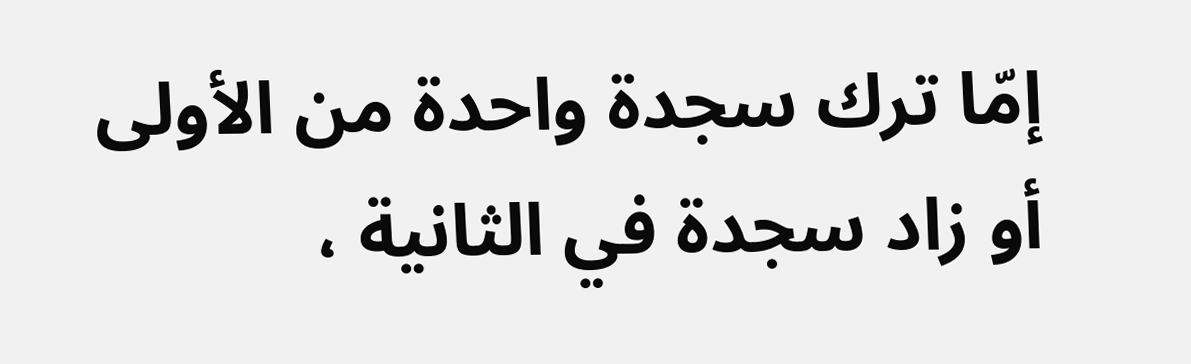إمّا ترك سجدة واحدة من الأولى أو زاد سجدة في الثانية ،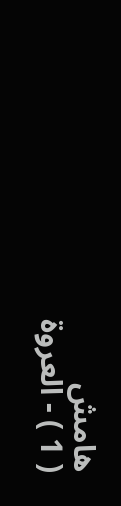هامش
( 1 ) - العروة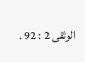الوثقى 2 : 92 .